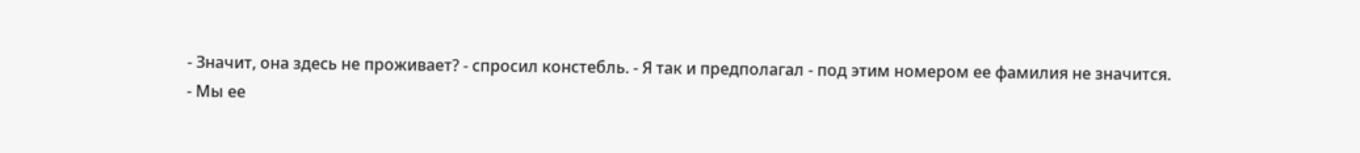- Значит, она здесь не проживает? - спросил констебль. - Я так и предполагал - под этим номером ее фамилия не значится.
- Мы ее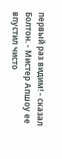первый раз видим! - сказал Болтон. - Мистер Апшоу ее впустил чисто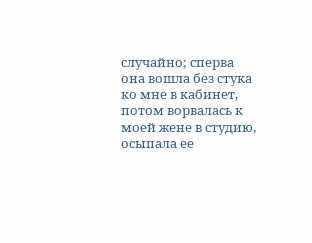случайно; сперва она вошла без стука ко мне в кабинет, потом ворвалась к моей жене в студию, осыпала ее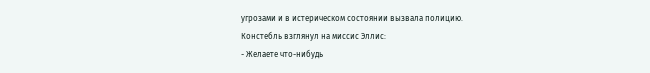угрозами и в истерическом состоянии вызвала полицию.
Констебль взглянул на миссис Эллис:
- Желаете что-нибудь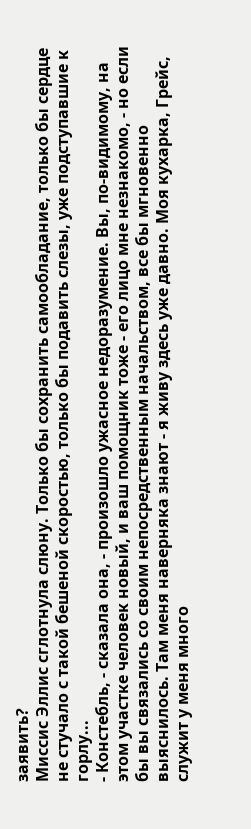заявить?
Миссис Эллис сглотнула слюну. Только бы сохранить самообладание, только бы сердце не стучало с такой бешеной скоростью, только бы подавить слезы, уже подступавшие к горлу...
- Констебль, - сказала она, - произошло ужасное недоразумение. Вы, по-видимому, на этом участке человек новый, и ваш помощник тоже - его лицо мне незнакомо, - но если бы вы связались со своим непосредственным начальством, все бы мгновенно выяснилось. Там меня наверняка знают - я живу здесь уже давно. Моя кухарка, Грейс, служит у меня много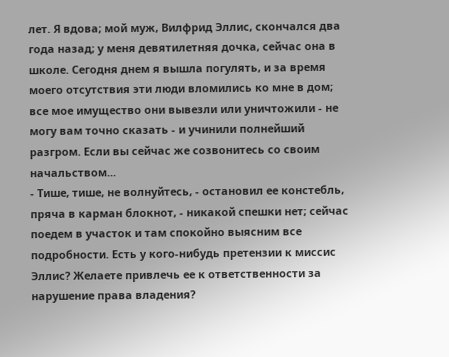лет. Я вдова; мой муж, Вилфрид Эллис, скончался два года назад; у меня девятилетняя дочка, сейчас она в школе. Сегодня днем я вышла погулять, и за время моего отсутствия эти люди вломились ко мне в дом; все мое имущество они вывезли или уничтожили - не могу вам точно сказать - и учинили полнейший разгром. Если вы сейчас же созвонитесь со своим начальством...
- Тише, тише, не волнуйтесь, - остановил ее констебль, пряча в карман блокнот, - никакой спешки нет; сейчас поедем в участок и там спокойно выясним все подробности. Есть у кого-нибудь претензии к миссис Эллис? Желаете привлечь ее к ответственности за нарушение права владения?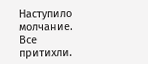Наступило молчание. Все притихли.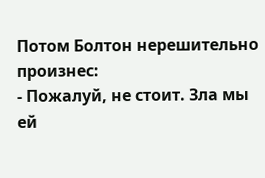Потом Болтон нерешительно произнес:
- Пожалуй, не стоит. Зла мы ей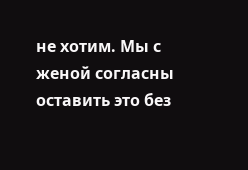не хотим. Мы с женой согласны оставить это без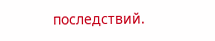последствий.